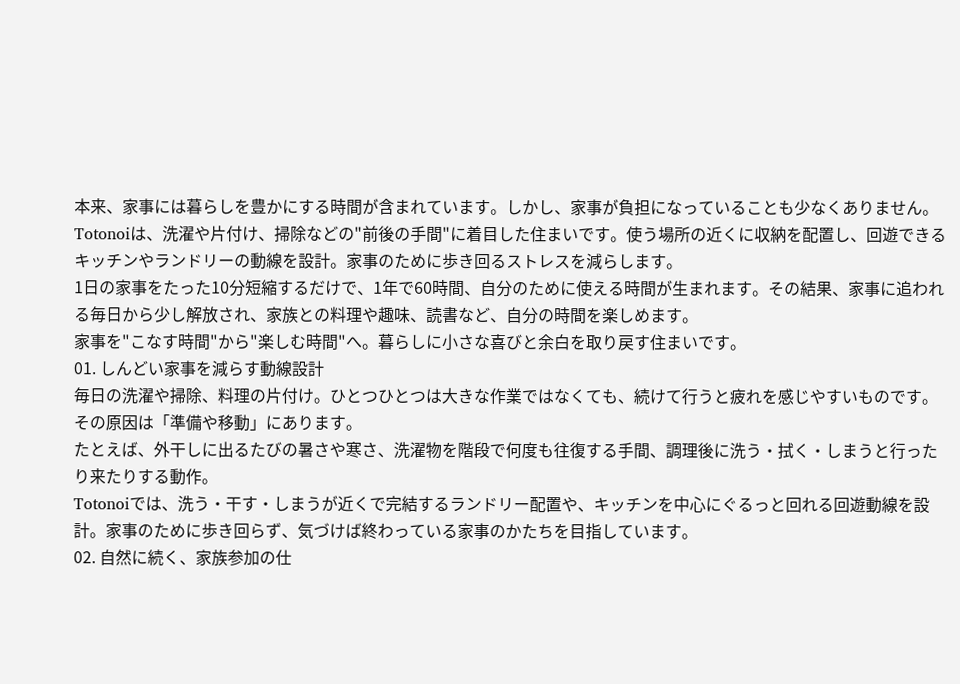本来、家事には暮らしを豊かにする時間が含まれています。しかし、家事が負担になっていることも少なくありません。
Totonoiは、洗濯や片付け、掃除などの"前後の手間"に着目した住まいです。使う場所の近くに収納を配置し、回遊できるキッチンやランドリーの動線を設計。家事のために歩き回るストレスを減らします。
1日の家事をたった10分短縮するだけで、1年で60時間、自分のために使える時間が生まれます。その結果、家事に追われる毎日から少し解放され、家族との料理や趣味、読書など、自分の時間を楽しめます。
家事を"こなす時間"から"楽しむ時間"へ。暮らしに小さな喜びと余白を取り戻す住まいです。
01. しんどい家事を減らす動線設計
毎日の洗濯や掃除、料理の片付け。ひとつひとつは大きな作業ではなくても、続けて行うと疲れを感じやすいものです。その原因は「準備や移動」にあります。
たとえば、外干しに出るたびの暑さや寒さ、洗濯物を階段で何度も往復する手間、調理後に洗う・拭く・しまうと行ったり来たりする動作。
Totonoiでは、洗う・干す・しまうが近くで完結するランドリー配置や、キッチンを中心にぐるっと回れる回遊動線を設計。家事のために歩き回らず、気づけば終わっている家事のかたちを目指しています。
02. 自然に続く、家族参加の仕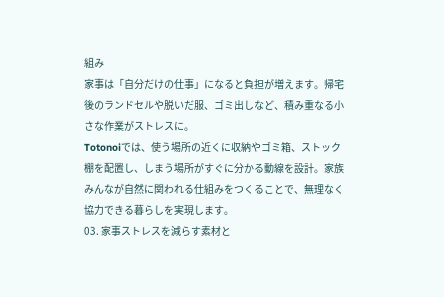組み
家事は「自分だけの仕事」になると負担が増えます。帰宅後のランドセルや脱いだ服、ゴミ出しなど、積み重なる小さな作業がストレスに。
Totonoiでは、使う場所の近くに収納やゴミ箱、ストック棚を配置し、しまう場所がすぐに分かる動線を設計。家族みんなが自然に関われる仕組みをつくることで、無理なく協力できる暮らしを実現します。
03. 家事ストレスを減らす素材と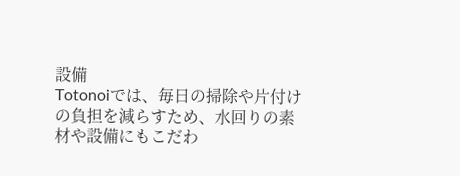設備
Totonoiでは、毎日の掃除や片付けの負担を減らすため、水回りの素材や設備にもこだわ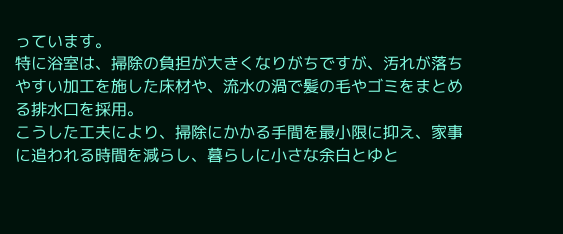っています。
特に浴室は、掃除の負担が大きくなりがちですが、汚れが落ちやすい加工を施した床材や、流水の渦で髪の毛やゴミをまとめる排水口を採用。
こうした工夫により、掃除にかかる手間を最小限に抑え、家事に追われる時間を減らし、暮らしに小さな余白とゆと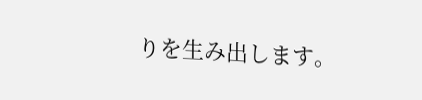りを生み出します。